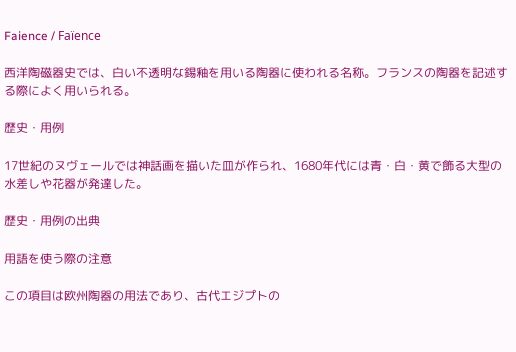Faience / Faïence

西洋陶磁器史では、白い不透明な錫釉を用いる陶器に使われる名称。フランスの陶器を記述する際によく用いられる。

歴史・用例

17世紀のヌヴェールでは神話画を描いた皿が作られ、1680年代には青・白・黄で飾る大型の水差しや花器が発達した。

歴史・用例の出典

用語を使う際の注意

この項目は欧州陶器の用法であり、古代エジプトの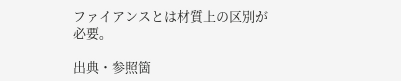ファイアンスとは材質上の区別が必要。

出典・参照箇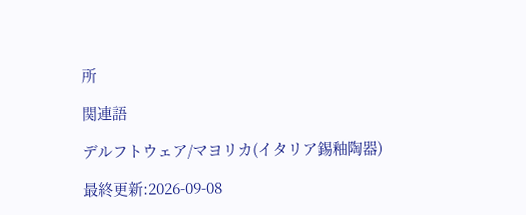所

関連語

デルフトウェア/マヨリカ(イタリア錫釉陶器)

最終更新:2026-09-08